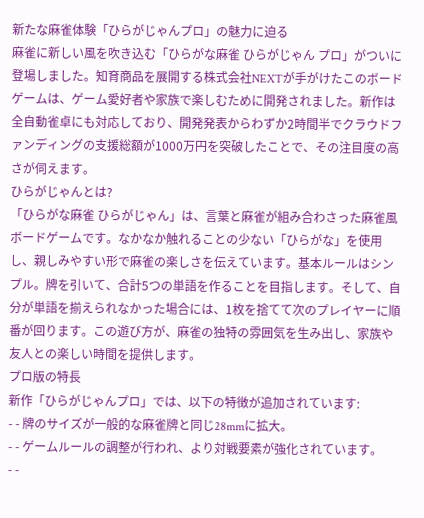新たな麻雀体験「ひらがじゃんプロ」の魅力に迫る
麻雀に新しい風を吹き込む「ひらがな麻雀 ひらがじゃん プロ」がついに登場しました。知育商品を展開する株式会社NEXTが手がけたこのボードゲームは、ゲーム愛好者や家族で楽しむために開発されました。新作は全自動雀卓にも対応しており、開発発表からわずか2時間半でクラウドファンディングの支援総額が1000万円を突破したことで、その注目度の高さが伺えます。
ひらがじゃんとは?
「ひらがな麻雀 ひらがじゃん」は、言葉と麻雀が組み合わさった麻雀風ボードゲームです。なかなか触れることの少ない「ひらがな」を使用し、親しみやすい形で麻雀の楽しさを伝えています。基本ルールはシンプル。牌を引いて、合計5つの単語を作ることを目指します。そして、自分が単語を揃えられなかった場合には、1枚を捨てて次のプレイヤーに順番が回ります。この遊び方が、麻雀の独特の雰囲気を生み出し、家族や友人との楽しい時間を提供します。
プロ版の特長
新作「ひらがじゃんプロ」では、以下の特徴が追加されています:
- - 牌のサイズが一般的な麻雀牌と同じ28mmに拡大。
- - ゲームルールの調整が行われ、より対戦要素が強化されています。
- -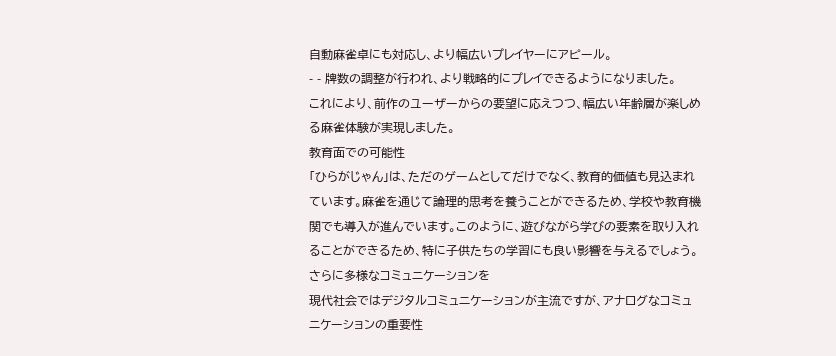自動麻雀卓にも対応し、より幅広いプレイヤーにアピール。
- - 牌数の調整が行われ、より戦略的にプレイできるようになりました。
これにより、前作のユーザーからの要望に応えつつ、幅広い年齢層が楽しめる麻雀体験が実現しました。
教育面での可能性
「ひらがじゃん」は、ただのゲームとしてだけでなく、教育的価値も見込まれています。麻雀を通じて論理的思考を養うことができるため、学校や教育機関でも導入が進んでいます。このように、遊びながら学びの要素を取り入れることができるため、特に子供たちの学習にも良い影響を与えるでしょう。
さらに多様なコミュニケーションを
現代社会ではデジタルコミュニケーションが主流ですが、アナログなコミュニケーションの重要性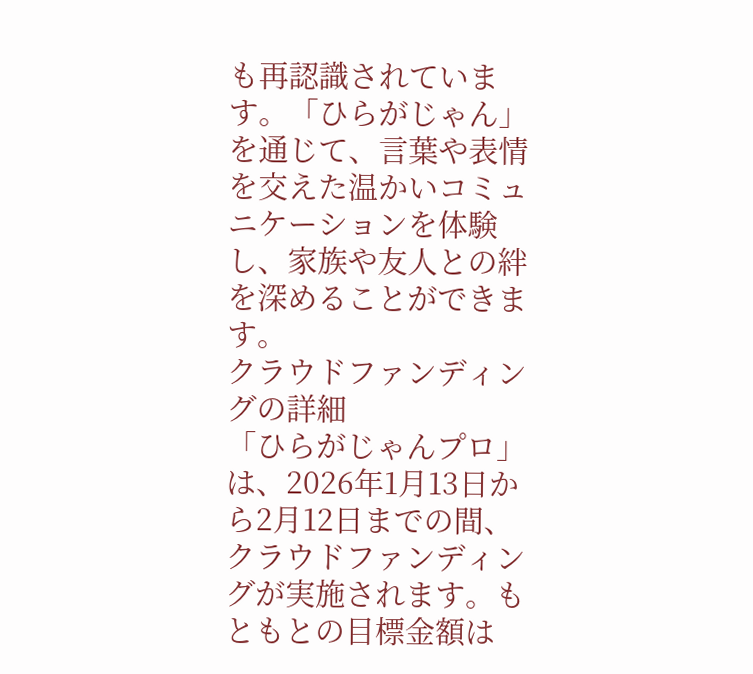も再認識されています。「ひらがじゃん」を通じて、言葉や表情を交えた温かいコミュニケーションを体験し、家族や友人との絆を深めることができます。
クラウドファンディングの詳細
「ひらがじゃんプロ」は、2026年1月13日から2月12日までの間、クラウドファンディングが実施されます。もともとの目標金額は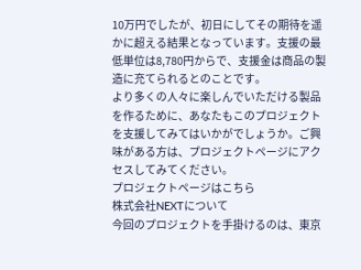10万円でしたが、初日にしてその期待を遥かに超える結果となっています。支援の最低単位は8,780円からで、支援金は商品の製造に充てられるとのことです。
より多くの人々に楽しんでいただける製品を作るために、あなたもこのプロジェクトを支援してみてはいかがでしょうか。ご興味がある方は、プロジェクトページにアクセスしてみてください。
プロジェクトページはこちら
株式会社NEXTについて
今回のプロジェクトを手掛けるのは、東京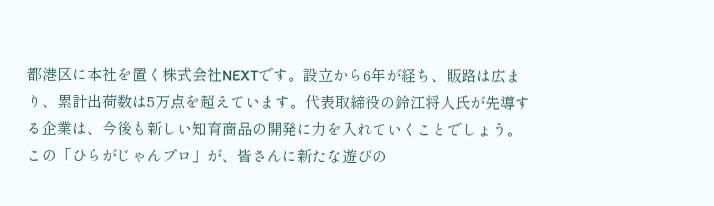都港区に本社を置く株式会社NEXTです。設立から6年が経ち、販路は広まり、累計出荷数は5万点を超えています。代表取締役の鈴江将人氏が先導する企業は、今後も新しい知育商品の開発に力を入れていくことでしょう。
この「ひらがじゃんプロ」が、皆さんに新たな遊びの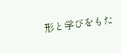形と学びをもた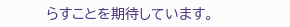らすことを期待しています。